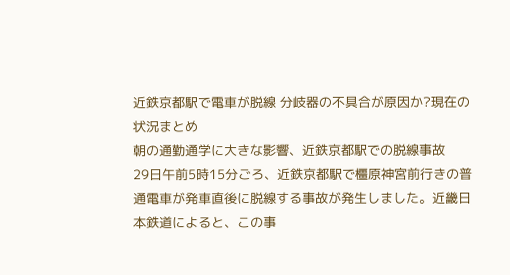近鉄京都駅で電車が脱線 分岐器の不具合が原因か?現在の状況まとめ
朝の通勤通学に大きな影響、近鉄京都駅での脱線事故
29日午前5時15分ごろ、近鉄京都駅で橿原神宮前行きの普通電車が発車直後に脱線する事故が発生しました。近畿日本鉄道によると、この事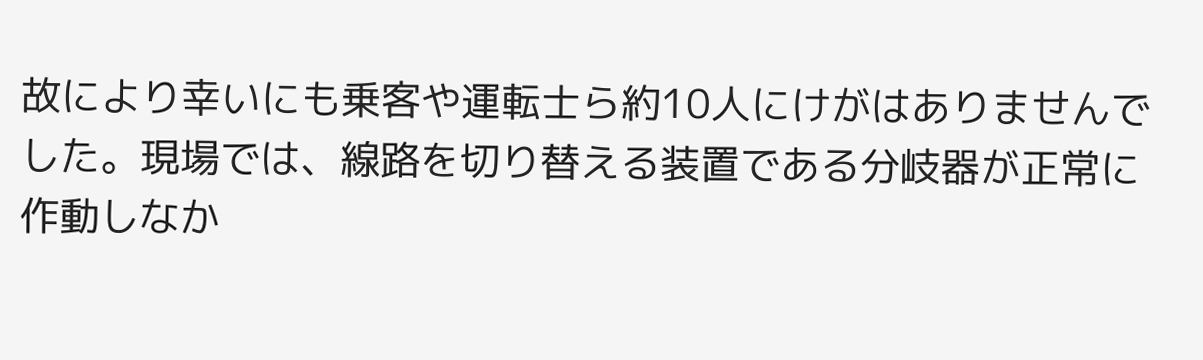故により幸いにも乗客や運転士ら約10人にけがはありませんでした。現場では、線路を切り替える装置である分岐器が正常に作動しなか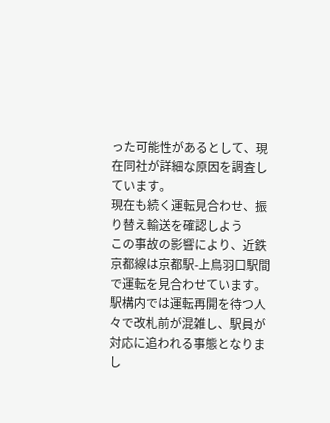った可能性があるとして、現在同社が詳細な原因を調査しています。
現在も続く運転見合わせ、振り替え輸送を確認しよう
この事故の影響により、近鉄京都線は京都駅-上鳥羽口駅間で運転を見合わせています。駅構内では運転再開を待つ人々で改札前が混雑し、駅員が対応に追われる事態となりまし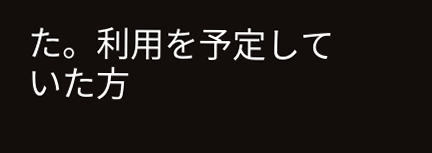た。利用を予定していた方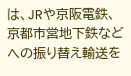は、JRや京阪電鉄、京都市営地下鉄などへの振り替え輸送を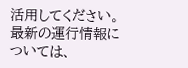活用してください。最新の運行情報については、